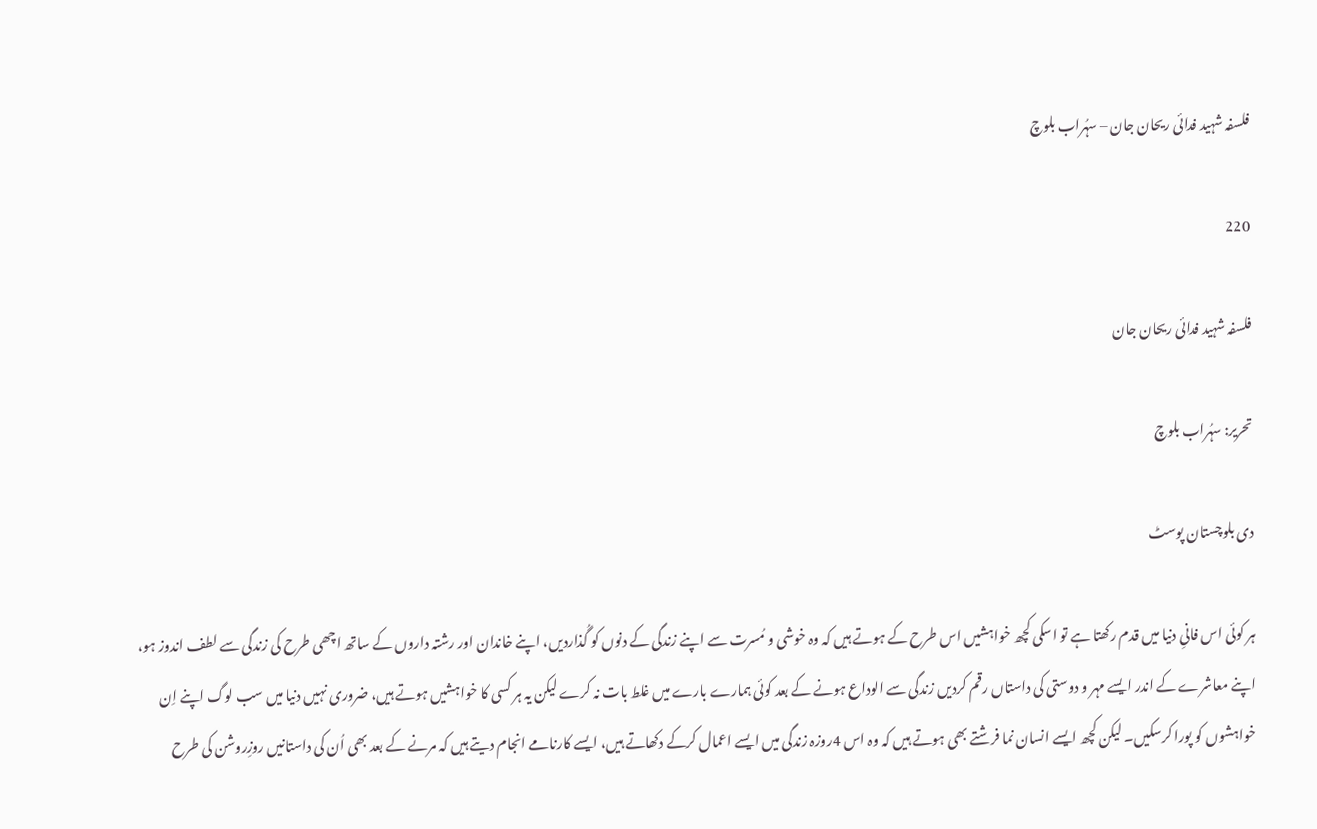فلسفہ شہید فدائی ریحان جان – سہُراب بلوچ

220

فلسفہ شہید فدائی ریحان جان

تحریر: سہُراب بلوچ

دی بلوچستان پوسٹ

ہر کوئی اس فانیِ دنیا میں قدم رکھتا ہے تو اسکی کچھ خواہشیں اس طرح کے ہوتے ہیں کہ وہ خوشی و مُسرت سے اپنے زندگی کے دنوں کو گُذاردیں، اپنے خاندان اور رشتہ داروں کے ساتھ اچھی طرح کی زندگی سے لطف اندوز ہو، اپنے معاشرے کے اندر ایسے مہر و دوستی کی داستاں رقم کردیں زندگی سے الوداع ہونے کے بعد کوئی ہمارے بارے میں غلط بات نہ کرے لیکن یہ ہر کسی کا خواہشیں ہوتے ہیں، ضروری نہیں دنیا میں سب لوگ اپنے اِن خواہشوں کو پورا کرسکیں۔ لیکن کچھ ایسے انسان نما فرشتے بھی ہوتے ہیں کہ وہ اس 4روزہ زندگی میں ایسے اعمال کرکے دکھاتے ہیں، ایسے کارنامے انجام دیتے ہیں کہ مرنے کے بعد بھی اُن کی داستانیں روزِروشن کی طرح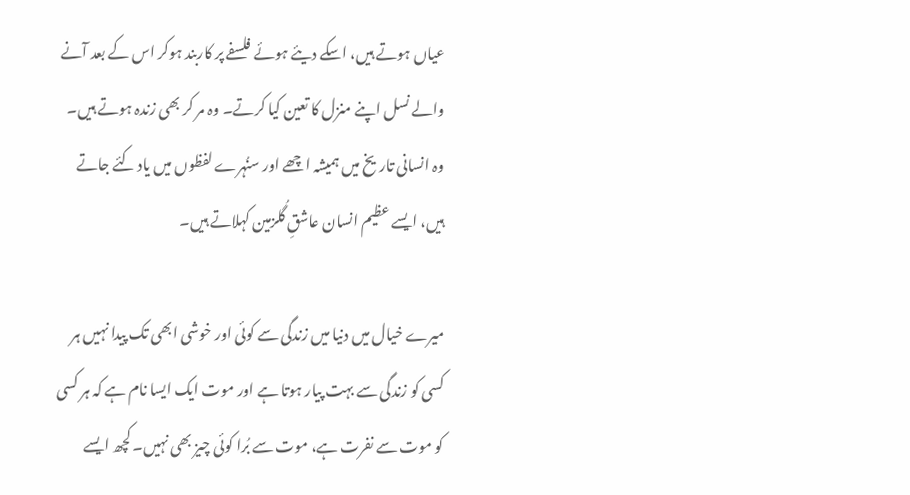عیاں ہوتے ہیں، اسکے دیئے ہوئے فلسفے پر کاربند ہوکر اس کے بعد آنے والے نسل اپنے منزل کا تعین کیا کرتے۔ وہ مر کر بھی زندہ ہوتے ہیں۔ وہ انسانی تاریخ میں ہمیشہ اچھے اور سنُہرے لفظوں میں یاد کئے جاتے ہیں، ایسے عظیم انسان عاشقِ گُلزمین کہلاتے ہیں۔

میرے خیال میں دنیا میں زندگی سے کوئی اور خوشی ابھی تک پیدا نہیں ہر کسی کو زندگی سے بہت پیار ہوتا ہے اور موت ایک ایسا نام ہے کہ ہر کسی کو موت سے نفرت ہے، موت سے بُرا کوئی چیز بھی نہیں۔ کچھ ایسے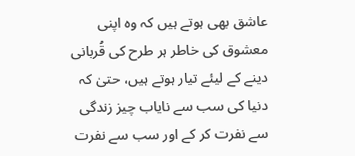عاشق بھی ہوتے ہیں کہ وہ اپنی معشوق کی خاطر ہر طرح کی قُربانی دینے کے لیئے تیار ہوتے ہیں، حتیٰ کہ دنیا کی سب سے نایاب چیز زندگی سے نفرت کر کے اور سب سے نفرت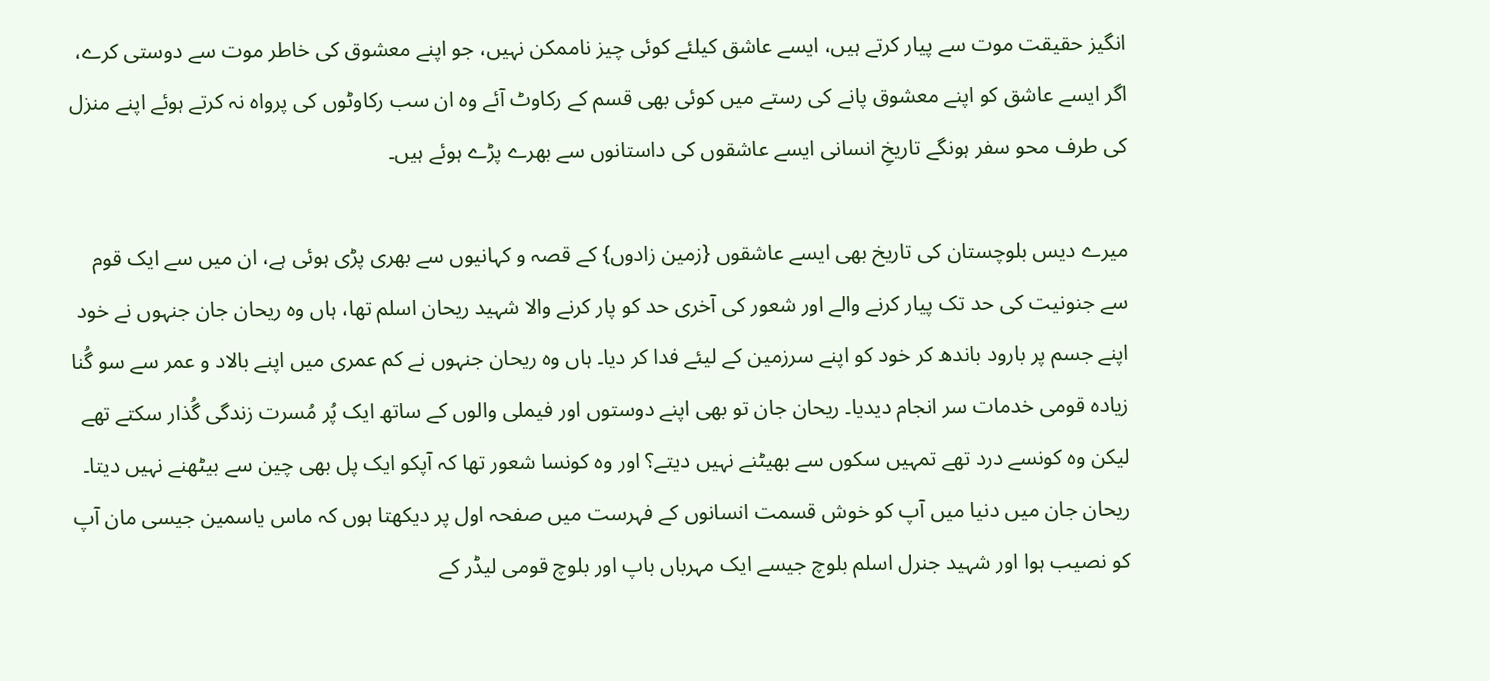انگیز حقیقت موت سے پیار کرتے ہیں، ایسے عاشق کیلئے کوئی چیز ناممکن نہیں، جو اپنے معشوق کی خاطر موت سے دوستی کرے، اگر ایسے عاشق کو اپنے معشوق پانے کی رستے میں کوئی بھی قسم کے رکاوٹ آئے وہ ان سب رکاوٹوں کی پرواہ نہ کرتے ہوئے اپنے منزل کی طرف محو سفر ہونگے تاریخِ انسانی ایسے عاشقوں کی داستانوں سے بھرے پڑے ہوئے ہیں۔

میرے دیس بلوچستان کی تاریخ بھی ایسے عاشقوں {زمین زادوں} کے قصہ و کہانیوں سے بھری پڑی ہوئی ہے، ان میں سے ایک قوم سے جنونیت کی حد تک پیار کرنے والے اور شعور کی آخری حد کو پار کرنے والا شہید ریحان اسلم تھا، ہاں وہ ریحان جان جنہوں نے خود اپنے جسم پر بارود باندھ کر خود کو اپنے سرزمین کے لیئے فدا کر دیا۔ ہاں وہ ریحان جنہوں نے کم عمری میں اپنے بالاد و عمر سے سو گُنا زیادہ قومی خدمات سر انجام دیدیا۔ ریحان جان تو بھی اپنے دوستوں اور فیملی والوں کے ساتھ ایک پُر مُسرت زندگی گُذار سکتے تھے لیکن وہ کونسے درد تھے تمہیں سکوں سے بھیٹنے نہیں دیتے؟ اور وہ کونسا شعور تھا کہ آپکو ایک پل بھی چین سے بیٹھنے نہیں دیتا۔ ریحان جان میں دنیا میں آپ کو خوش قسمت انسانوں کے فہرست میں صفحہ اول پر دیکھتا ہوں کہ ماس یاسمین جیسی مان آپ کو نصیب ہوا اور شہید جنرل اسلم بلوچ جیسے ایک مہرباں باپ اور بلوچ قومی لیڈر کے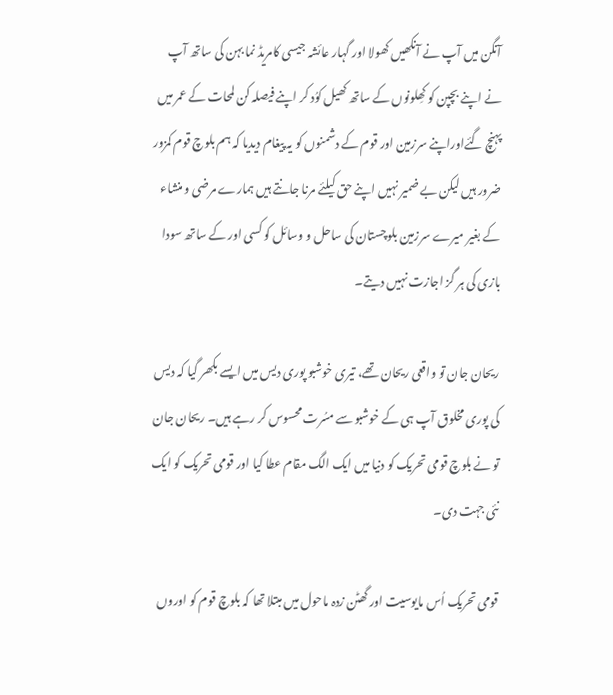آنگن میں آپ نے آنکھیں کھولا اور گہار عائشہ جیسی کامریڈ نما بہن کی ساتھ آپ نے اپنے بچپن کو کھِلونوں کے ساتھ کھیل کوُد کر اپنے فیصلہ کن لمحات کے عمر میں پہنچ گئےاوراپنے سرزمین اور قوم کے دشمنوں کو یہ پیغام دیدیا کہ ہم بلوچ قوم کمزور ضرور ہیں لیکن بے ضمیر نہیں اپنے حق کیلئے مرنا جانتے ہیں ہمارے مرضی و منشاء کے بغیر میرے سرزمین بلوچستان کی ساحل و وسائل کو کسی اور کے ساتھ سودا بازی کی ہر گز اجازت نہیں دیتے۔

ریحان جان تو واقعی ریحان تھے، تیری خوشبو پوری دیس میں ایسے بکھر گیا کہ دیس کی پوری مخلوق آپ ہی کے خوشبو سے مسُرت محسوس کر رہے ہیں۔ ریحان جان تو نے بلوچ قومی تحریک کو دنیا میں ایک الگ مقام عطا کیا اور قومی تحریک کو ایک نئی جہت دی۔

قومی تحریک اُس مایوسیت اور گھٹن زدہ ماحول میں مبتلا تھا کہ بلوچ قوم کو اوروں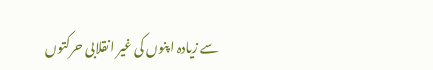سے زیادہ اپنوں کی غیر انقلابی حرکتوں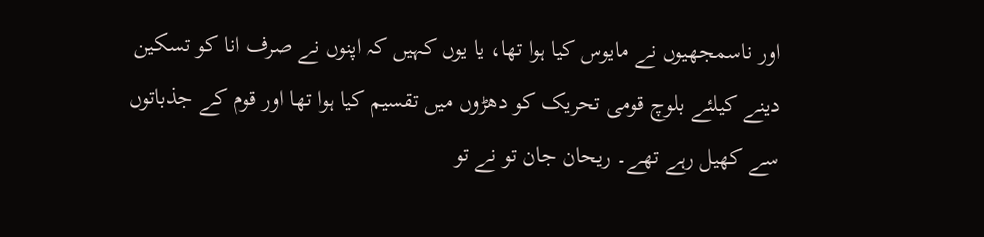اور ناسمجھیوں نے مایوس کیا ہوا تھا، یا یوں کہیں کہ اپنوں نے صرف انا کو تسکین دینے کیلئے بلوچ قومی تحریک کو دھڑوں میں تقسیم کیا ہوا تھا اور قوم کے جذباتوں سے کھیل رہے تھے۔ ریحان جان تو نے تو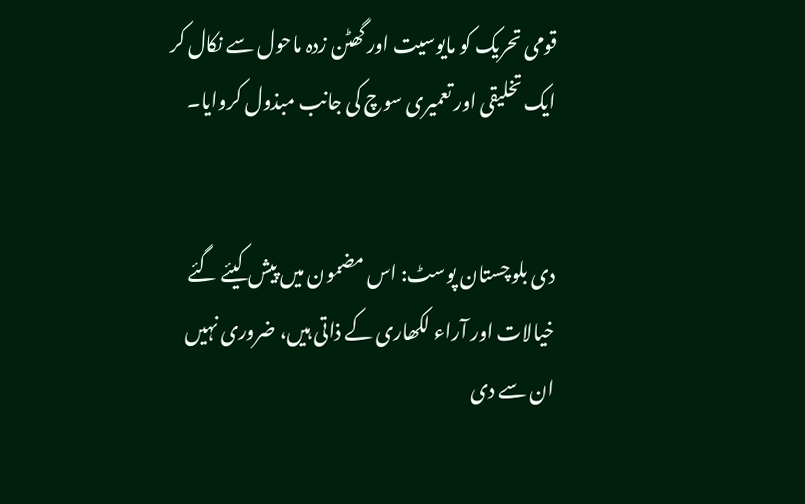قومی تحریک کو مایوسیت اور گھٹن زدہ ماحول سے نکال کر ایک تخلیقی اور تعمیری سوچ کی جانب مبذول کروایا۔


دی بلوچستان پوسٹ: اس مضمون میں پیش کیئے گئے خیالات اور آراء لکھاری کے ذاتی ہیں، ضروری نہیں ان سے دی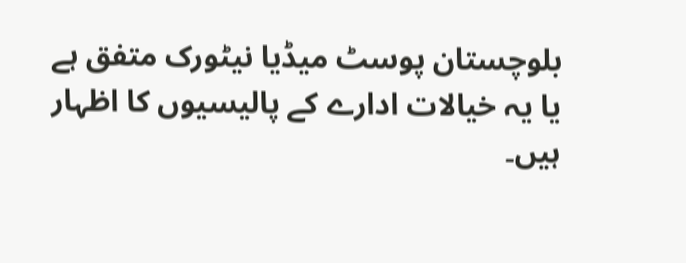بلوچستان پوسٹ میڈیا نیٹورک متفق ہے یا یہ خیالات ادارے کے پالیسیوں کا اظہار ہیں۔